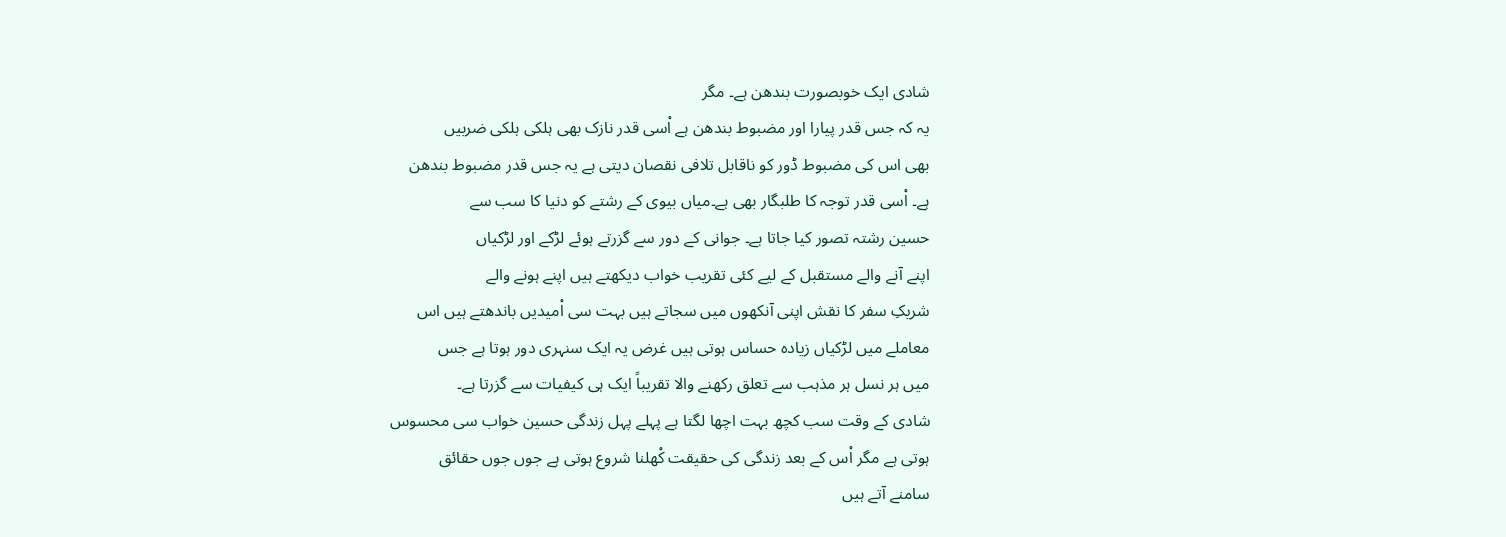شادی ایک خوبصورت بندھن ہے۔ مگر
یہ کہ جس قدر پیارا اور مضبوط بندھن ہے اْسی قدر نازک بھی ہلکی ہلکی ضربیں
بھی اس کی مضبوط ڈور کو ناقابل تلافی نقصان دیتی ہے یہ جس قدر مضبوط بندھن
ہے۔ اْسی قدر توجہ کا طلبگار بھی ہے۔میاں بیوی کے رشتے کو دنیا کا سب سے
حسین رشتہ تصور کیا جاتا ہے۔ جوانی کے دور سے گزرتے ہوئے لڑکے اور لڑکیاں
اپنے آنے والے مستقبل کے لیے کئی تقریب خواب دیکھتے ہیں اپنے ہونے والے
شریکِ سفر کا نقش اپنی آنکھوں میں سجاتے ہیں بہت سی اْمیدیں باندھتے ہیں اس
معاملے میں لڑکیاں زیادہ حساس ہوتی ہیں غرض یہ ایک سنہری دور ہوتا ہے جس
میں ہر نسل ہر مذہب سے تعلق رکھنے والا تقریباً ایک ہی کیفیات سے گزرتا ہے۔
شادی کے وقت سب کچھ بہت اچھا لگتا ہے پہلے پہل زندگی حسین خواب سی محسوس
ہوتی ہے مگر اْس کے بعد زندگی کی حقیقت کْھلنا شروع ہوتی ہے جوں جوں حقائق
سامنے آتے ہیں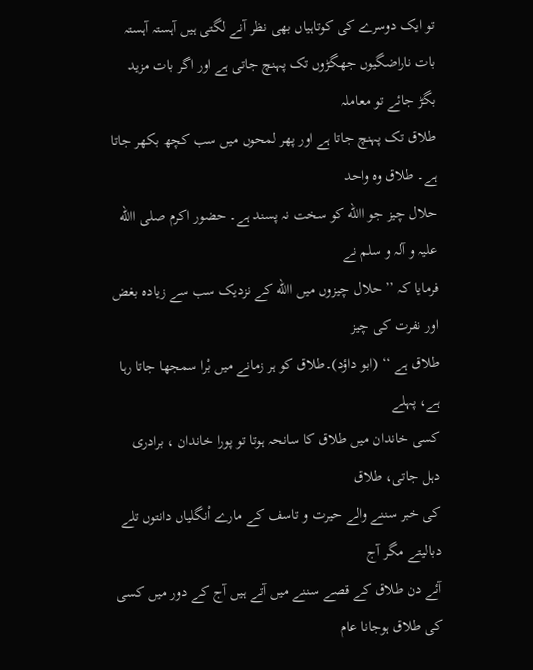تو ایک دوسرے کی کوتاہیاں بھی نظر آنے لگتی ہیں آہستہ آہستہ
بات ناراضگیوں جھگڑوں تک پہنچ جاتی ہے اور اگر بات مزید بگڑ جائے تو معاملہ
طلاق تک پہنچ جاتا ہے اور پھر لمحوں میں سب کچھ بکھر جاتا ہے۔ طلاق وہ واحد
حلال چیز جو االله کو سخت نہ پسند ہے۔ حضور اکرم صلی االله علیہ و آلہ و سلم نے
فرمایا کہ ’’ حلال چیزوں میں االله کے نزدیک سب سے زیادہ بغض اور نفرت کی چیز
طلاق ہے ‘‘ (ابو داؤد)۔طلاق کو ہر زمانے میں بْرا سمجھا جاتا رہا ہے، پہلے
کسی خاندان میں طلاق کا سانحہ ہوتا تو پورا خاندان ، برادری دہل جاتی، طلاق
کی خبر سننے والے حیرت و تاسف کے مارے اْنگلیاں دانتوں تلے دبالیتے مگر آج
آئے دن طلاق کے قصے سننے میں آتے ہیں آج کے دور میں کسی کی طلاق ہوجانا عام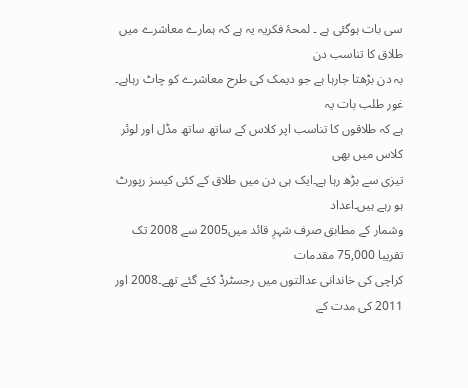سی بات ہوگئی ہے ۔ لمحۂ فکریہ یہ ہے کہ ہمارے معاشرے میں طلاق کا تناسب دن
بہ دن بڑھتا جارہا ہے جو دیمک کی طرح معاشرے کو چاٹ رہاہے۔ غور طلب بات یہ
ہے کہ طلاقوں کا تناسب اپر کلاس کے ساتھ ساتھ مڈل اور لوئر کلاس میں بھی
تیزی سے بڑھ رہا ہے۔ایک ہی دن میں طلاق کے کئی کیسز رپورٹ ہو رہے ہیں۔اعداد
وشمار کے مطابق صرف شہرِ قائد میں2005 سے 2008 تک تقریبا 75,000 مقدمات
کراچی کی خاندانی عدالتوں میں رجسٹرڈ کئے گئے تھے۔2008 اور 2011 کی مدت کے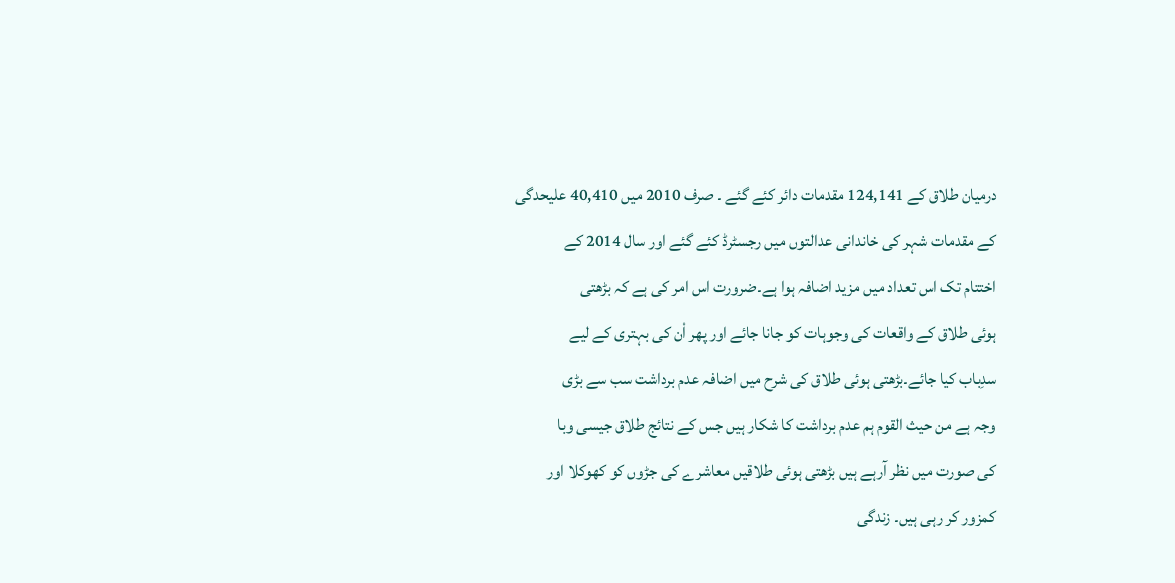درمیان طلاق کے 124,141 مقدمات دائر کئے گئے ۔ صرف 2010 میں 40,410 علیحدگی
کے مقدمات شہر کی خاندانی عدالتوں میں رجسٹرڈ کئے گئے اور سال 2014 کے
اختتام تک اس تعداد میں مزید اضافہ ہوا ہے۔ضرورت اس امر کی ہے کہ بڑھتی
ہوئی طلاق کے واقعات کی وجوہات کو جانا جائے اور پھر اْن کی بہتری کے لیے
سدِباب کیا جائے۔بڑھتی ہوئی طلاق کی شرح میں اضافہ عدم برداشت سب سے بڑی
وجہ ہے من حیث القوم ہم عدم برداشت کا شکار ہیں جس کے نتائج طلاق جیسی وبا
کی صورت میں نظر آرہے ہیں بڑھتی ہوئی طلاقیں معاشرے کی جڑوں کو کھوکلا اور
کمزور کر رہی ہیں۔ زندگی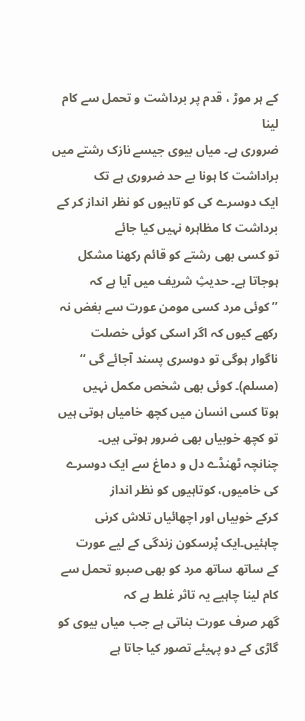کے ہر موڑ ، قدم پر برداشت و تحمل سے کام لینا
ضروری ہے۔ میاں بیوی جیسے نازک رشتے میں براداشت کا ہونا بے حد ضروری ہے تک
ایک دوسرے کی کو تاہیوں کو نظر انداز کر کے برداشت کا مظاہرہ نہیں کیا جائے
تو کسی بھی رشتے کو قائم رکھنا مشکل ہوجاتا ہے۔ حدیثِ شریف میں آیا ہے کہ
’’ کوئی مرد کسی مومن عورت سے بغض نہ رکھے کیوں کہ اگر اسکی کوئی خصلت
ناگوار ہوگی تو دوسری پسند آجائے گی ‘‘ (مسلم)۔ کوئی بھی شخص مکمل نہیں
ہوتا کسی انسان میں کچھ خامیاں ہوتی ہیں تو کچھ خوبیاں بھی ضرور ہوتی ہیں۔
چنانچہ ٹھنڈے دل و دماغ سے ایک دوسرے کی خامیوں، کوتاہیوں کو نظر انداز
کرکے خوبیاں اور اچھائیاں تلاش کرنی چاہئیں۔ایک پْرسکون زندگی کے لیے عورت
کے ساتھ ساتھ مرد کو بھی صبرو تحمل سے کام لینا چاہیے یہ تاثر غلط ہے کہ
گھر صرف عورت بناتی ہے جب میاں بیوی کو گاڑی کے دو پہیئے تصور کیا جاتا ہے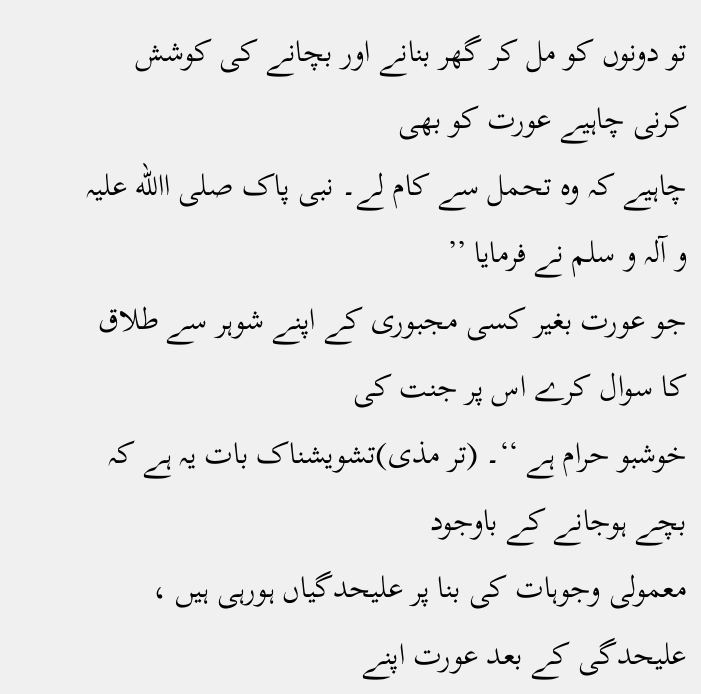تو دونوں کو مل کر گھر بنانے اور بچانے کی کوشش کرنی چاہیے عورت کو بھی
چاہیے کہ وہ تحمل سے کام لے۔ نبی پاک صلی االله علیہ و آلہ و سلم نے فرمایا ’’
جو عورت بغیر کسی مجبوری کے اپنے شوہر سے طلاق کا سوال کرے اس پر جنت کی
خوشبو حرام ہے ‘‘۔ (تر مذی)تشویشناک بات یہ ہے کہ بچے ہوجانے کے باوجود
معمولی وجوہات کی بنا پر علیحدگیاں ہورہی ہیں ، علیحدگی کے بعد عورت اپنے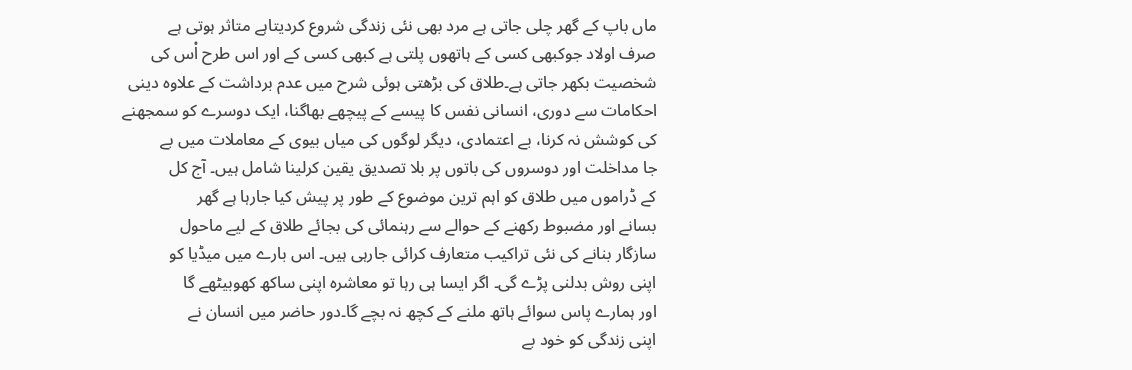ماں باپ کے گھر چلی جاتی ہے مرد بھی نئی زندگی شروع کردیتاہے متاثر ہوتی ہے
صرف اولاد جوکبھی کسی کے ہاتھوں پلتی ہے کبھی کسی کے اور اس طرح اْس کی
شخصیت بکھر جاتی ہے۔طلاق کی بڑھتی ہوئی شرح میں عدم برداشت کے علاوہ دینی
احکامات سے دوری، انسانی نفس کا پیسے کے پیچھے بھاگنا، ایک دوسرے کو سمجھنے
کی کوشش نہ کرنا، بے اعتمادی، دیگر لوگوں کی میاں بیوی کے معاملات میں بے
جا مداخلت اور دوسروں کی باتوں پر بلا تصدیق یقین کرلینا شامل ہیں۔ آج کل
کے ڈراموں میں طلاق کو اہم ترین موضوع کے طور پر پیش کیا جارہا ہے گھر
بسانے اور مضبوط رکھنے کے حوالے سے رہنمائی کی بجائے طلاق کے لیے ماحول
سازگار بنانے کی نئی تراکیب متعارف کرائی جارہی ہیں۔ اس بارے میں میڈیا کو
اپنی روش بدلنی پڑے گی۔ اگر ایسا ہی رہا تو معاشرہ اپنی ساکھ کھوبیٹھے گا
اور ہمارے پاس سوائے ہاتھ ملنے کے کچھ نہ بچے گا۔دور حاضر میں انسان نے
اپنی زندگی کو خود بے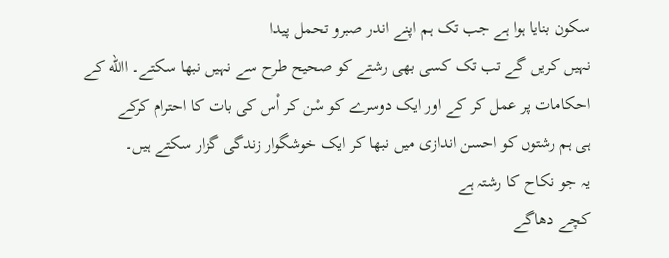سکون بنایا ہوا ہے جب تک ہم اپنے اندر صبرو تحمل پیدا
نہیں کریں گے تب تک کسی بھی رشتے کو صحیح طرح سے نہیں نبھا سکتے۔ االله کے
احکامات پر عمل کر کے اور ایک دوسرے کو سْن کر اْس کی بات کا احترام کرکے
ہی ہم رشتوں کو احسن اندازی میں نبھا کر ایک خوشگوار زندگی گزار سکتے ہیں۔
یہ جو نکاح کا رشتہ ہے
کچے دھاگے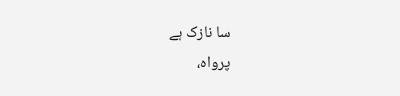سا نازک ہے
پرواہ،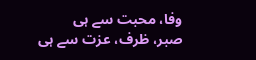وفا، محبت سے ہی
صبر، ظرف، عزت سے ہی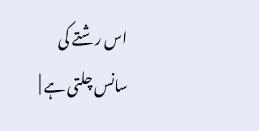اس رشتے کی سانس چلتی ہے |